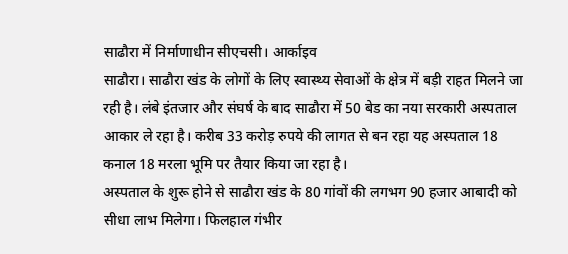साढौरा में निर्माणाधीन सीएचसी। आर्काइव
साढौरा। साढौरा खंड के लोगों के लिए स्वास्थ्य सेवाओं के क्षेत्र में बड़ी राहत मिलने जा रही है। लंबे इंतजार और संघर्ष के बाद साढौरा में 50 बेड का नया सरकारी अस्पताल आकार ले रहा है। करीब 33 करोड़ रुपये की लागत से बन रहा यह अस्पताल 18 कनाल 18 मरला भूमि पर तैयार किया जा रहा है।
अस्पताल के शुरू होने से साढौरा खंड के 80 गांवों की लगभग 90 हजार आबादी को सीधा लाभ मिलेगा। फिलहाल गंभीर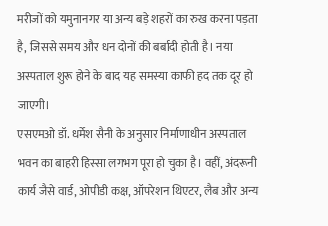मरीजों को यमुनानगर या अन्य बड़े शहरों का रुख करना पड़ता है, जिससे समय और धन दोनों की बर्बादी होती है। नया अस्पताल शुरू होने के बाद यह समस्या काफी हद तक दूर हो जाएगी।
एसएमओ डॉ. धर्मेश सैनी के अनुसार निर्माणाधीन अस्पताल भवन का बाहरी हिस्सा लगभग पूरा हो चुका है। वहीं, अंदरूनी कार्य जैसे वार्ड, ओपीडी कक्ष, ऑपरेशन थिएटर, लैब और अन्य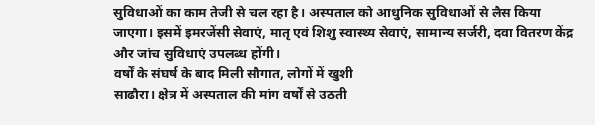सुविधाओं का काम तेजी से चल रहा है। अस्पताल को आधुनिक सुविधाओं से लैस किया जाएगा। इसमें इमरजेंसी सेवाएं, मातृ एवं शिशु स्वास्थ्य सेवाएं, सामान्य सर्जरी, दवा वितरण केंद्र और जांच सुविधाएं उपलब्ध होंगी।
वर्षों के संघर्ष के बाद मिली सौगात, लोगों में खुशी
साढौरा। क्षेत्र में अस्पताल की मांग वर्षों से उठती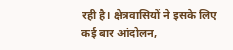रही है। क्षेत्रवासियों ने इसके लिए कई बार आंदोलन,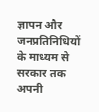ज्ञापन और जनप्रतिनिधियों के माध्यम से सरकार तक अपनी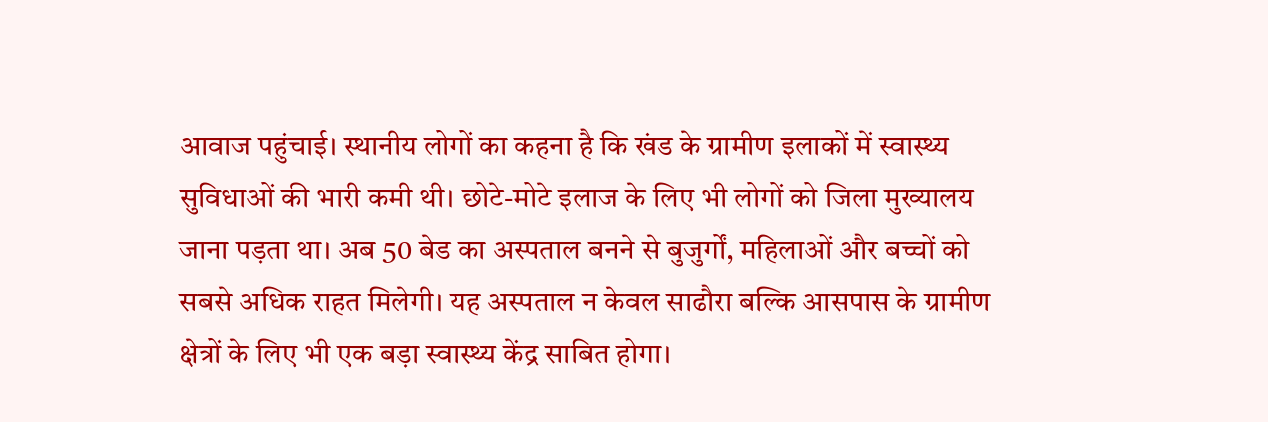आवाज पहुंचाई। स्थानीय लोगों का कहना है कि खंड के ग्रामीण इलाकों में स्वास्थ्य सुविधाओं की भारी कमी थी। छोटे-मोटे इलाज के लिए भी लोगों को जिला मुख्यालय जाना पड़ता था। अब 50 बेड का अस्पताल बनने से बुजुर्गों, महिलाओं और बच्चों को सबसे अधिक राहत मिलेगी। यह अस्पताल न केवल साढौरा बल्कि आसपास के ग्रामीण क्षेत्रों के लिए भी एक बड़ा स्वास्थ्य केंद्र साबित होगा।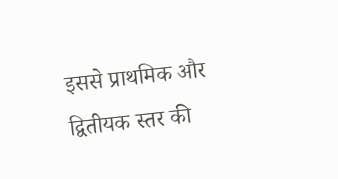इससे प्राथमिक और द्वितीयक स्तर की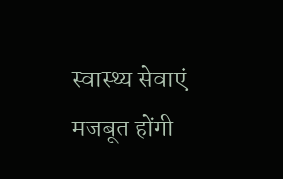स्वास्थ्य सेवाएं मजबूत होंगी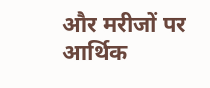और मरीजों पर आर्थिक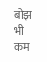बोझ भी कम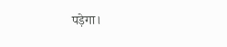पड़ेगा।